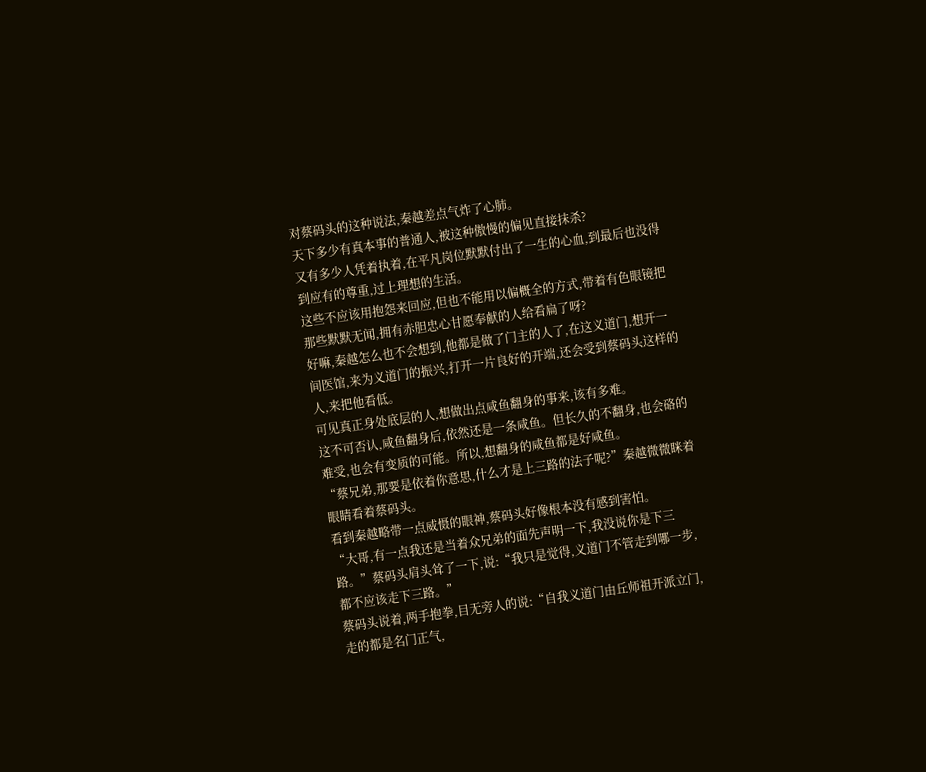对蔡码头的这种说法,秦越差点气炸了心肺。
天下多少有真本事的普通人,被这种傲慢的偏见直接抹杀?
又有多少人凭着执着,在平凡岗位默默付出了一生的心血,到最后也没得到应有的尊重,过上理想的生活。
这些不应该用抱怨来回应,但也不能用以偏概全的方式,带着有色眼镜把那些默默无闻,拥有赤胆忠心甘愿奉献的人给看扁了呀?
好嘛,秦越怎么也不会想到,他都是做了门主的人了,在这义道门,想开一间医馆,来为义道门的振兴,打开一片良好的开端,还会受到蔡码头这样的人,来把他看低。
可见真正身处底层的人,想做出点咸鱼翻身的事来,该有多难。
这不可否认,咸鱼翻身后,依然还是一条咸鱼。但长久的不翻身,也会硌的难受,也会有变质的可能。所以,想翻身的咸鱼都是好咸鱼。
“蔡兄弟,那要是依着你意思,什么才是上三路的法子呢?”秦越微微眯着眼睛看着蔡码头。
看到秦越略带一点威慑的眼神,蔡码头好像根本没有感到害怕。
“大哥,有一点我还是当着众兄弟的面先声明一下,我没说你是下三路。”蔡码头肩头耸了一下,说:“我只是觉得,义道门不管走到哪一步,都不应该走下三路。”
蔡码头说着,两手抱拳,目无旁人的说:“自我义道门由丘师祖开派立门,走的都是名门正气,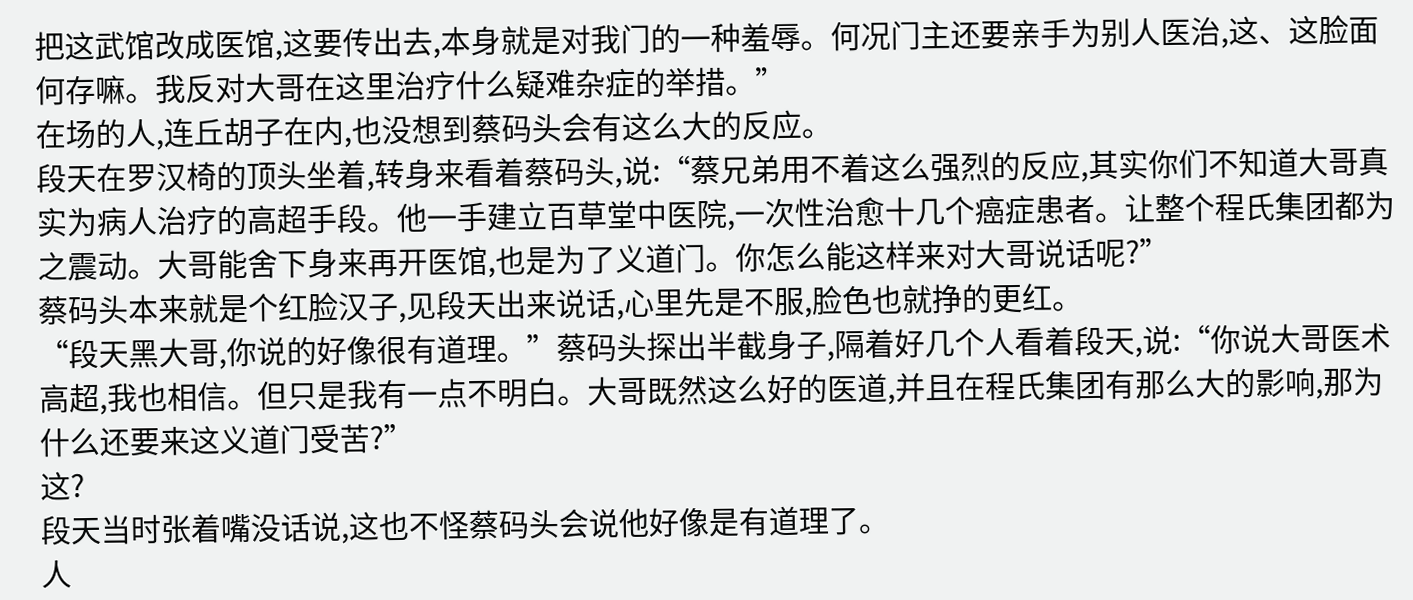把这武馆改成医馆,这要传出去,本身就是对我门的一种羞辱。何况门主还要亲手为别人医治,这、这脸面何存嘛。我反对大哥在这里治疗什么疑难杂症的举措。”
在场的人,连丘胡子在内,也没想到蔡码头会有这么大的反应。
段天在罗汉椅的顶头坐着,转身来看着蔡码头,说:“蔡兄弟用不着这么强烈的反应,其实你们不知道大哥真实为病人治疗的高超手段。他一手建立百草堂中医院,一次性治愈十几个癌症患者。让整个程氏集团都为之震动。大哥能舍下身来再开医馆,也是为了义道门。你怎么能这样来对大哥说话呢?”
蔡码头本来就是个红脸汉子,见段天出来说话,心里先是不服,脸色也就挣的更红。
“段天黑大哥,你说的好像很有道理。”蔡码头探出半截身子,隔着好几个人看着段天,说:“你说大哥医术高超,我也相信。但只是我有一点不明白。大哥既然这么好的医道,并且在程氏集团有那么大的影响,那为什么还要来这义道门受苦?”
这?
段天当时张着嘴没话说,这也不怪蔡码头会说他好像是有道理了。
人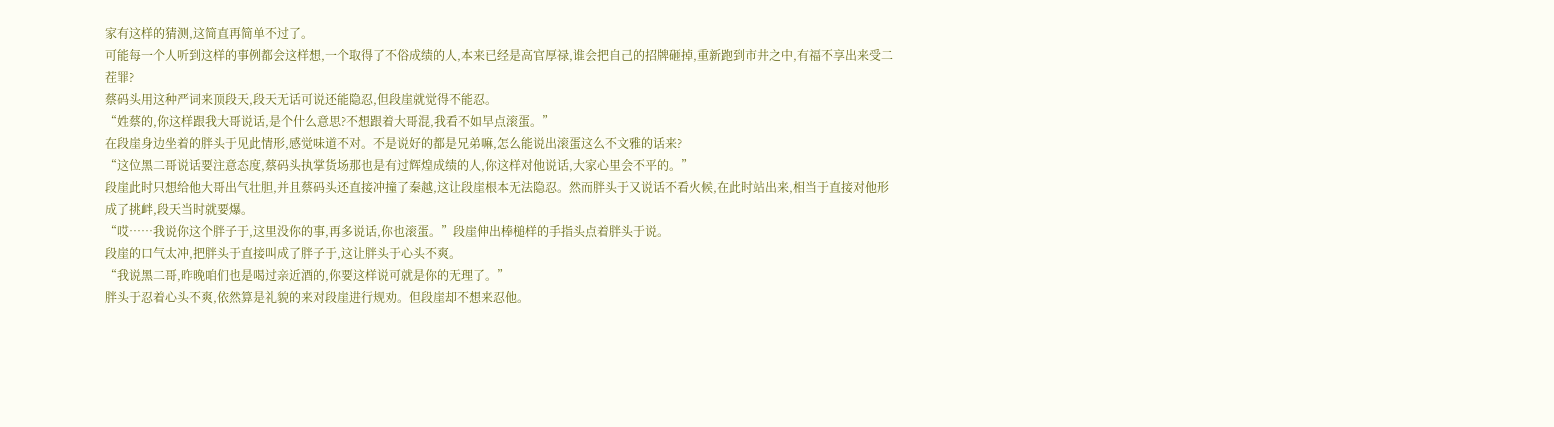家有这样的猜测,这简直再简单不过了。
可能每一个人听到这样的事例都会这样想,一个取得了不俗成绩的人,本来已经是高官厚禄,谁会把自己的招牌砸掉,重新跑到市井之中,有福不享出来受二茬罪?
蔡码头用这种严词来顶段天,段天无话可说还能隐忍,但段崖就觉得不能忍。
“姓蔡的,你这样跟我大哥说话,是个什么意思?不想跟着大哥混,我看不如早点滚蛋。”
在段崖身边坐着的胖头于见此情形,感觉味道不对。不是说好的都是兄弟嘛,怎么能说出滚蛋这么不文雅的话来?
“这位黑二哥说话要注意态度,蔡码头执掌货场那也是有过辉煌成绩的人,你这样对他说话,大家心里会不平的。”
段崖此时只想给他大哥出气壮胆,并且蔡码头还直接冲撞了秦越,这让段崖根本无法隐忍。然而胖头于又说话不看火候,在此时站出来,相当于直接对他形成了挑衅,段天当时就要爆。
“哎……我说你这个胖子于,这里没你的事,再多说话,你也滚蛋。”段崖伸出棒槌样的手指头点着胖头于说。
段崖的口气太冲,把胖头于直接叫成了胖子于,这让胖头于心头不爽。
“我说黑二哥,昨晚咱们也是喝过亲近酒的,你要这样说可就是你的无理了。”
胖头于忍着心头不爽,依然算是礼貌的来对段崖进行规劝。但段崖却不想来忍他。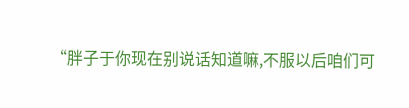“胖子于你现在别说话知道嘛,不服以后咱们可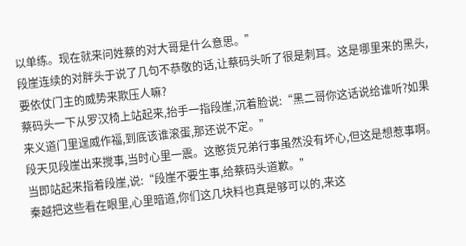以单练。现在就来问姓蔡的对大哥是什么意思。”
段崖连续的对胖头于说了几句不恭敬的话,让蔡码头听了很是刺耳。这是哪里来的黑头,要依仗门主的威势来欺压人嘛?
蔡码头一下从罗汉椅上站起来,抬手一指段崖,沉着脸说:“黑二哥你这话说给谁听?如果来义道门里逞威作福,到底该谁滚蛋,那还说不定。”
段天见段崖出来搅事,当时心里一震。这憨货兄弟行事虽然没有坏心,但这是想惹事啊。当即站起来指着段崖,说:“段崖不要生事,给蔡码头道歉。”
秦越把这些看在眼里,心里暗道,你们这几块料也真是够可以的,来这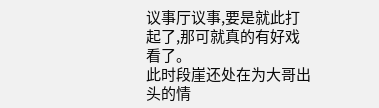议事厅议事,要是就此打起了,那可就真的有好戏看了。
此时段崖还处在为大哥出头的情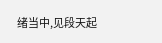绪当中,见段天起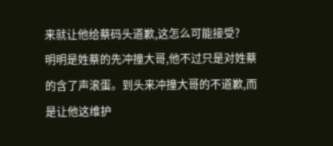来就让他给蔡码头道歉,这怎么可能接受?
明明是姓蔡的先冲撞大哥,他不过只是对姓蔡的含了声滚蛋。到头来冲撞大哥的不道歉,而是让他这维护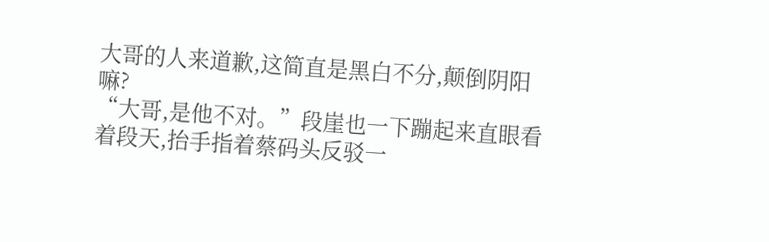大哥的人来道歉,这简直是黑白不分,颠倒阴阳嘛?
“大哥,是他不对。”段崖也一下蹦起来直眼看着段天,抬手指着蔡码头反驳一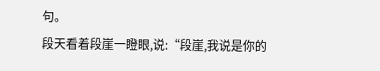句。
段天看着段崖一瞪眼,说:“段崖,我说是你的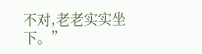不对,老老实实坐下。”